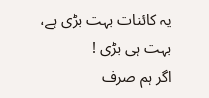یہ کائنات بہت بڑی ہے، بہت ہی بڑی !
اگر ہم صرف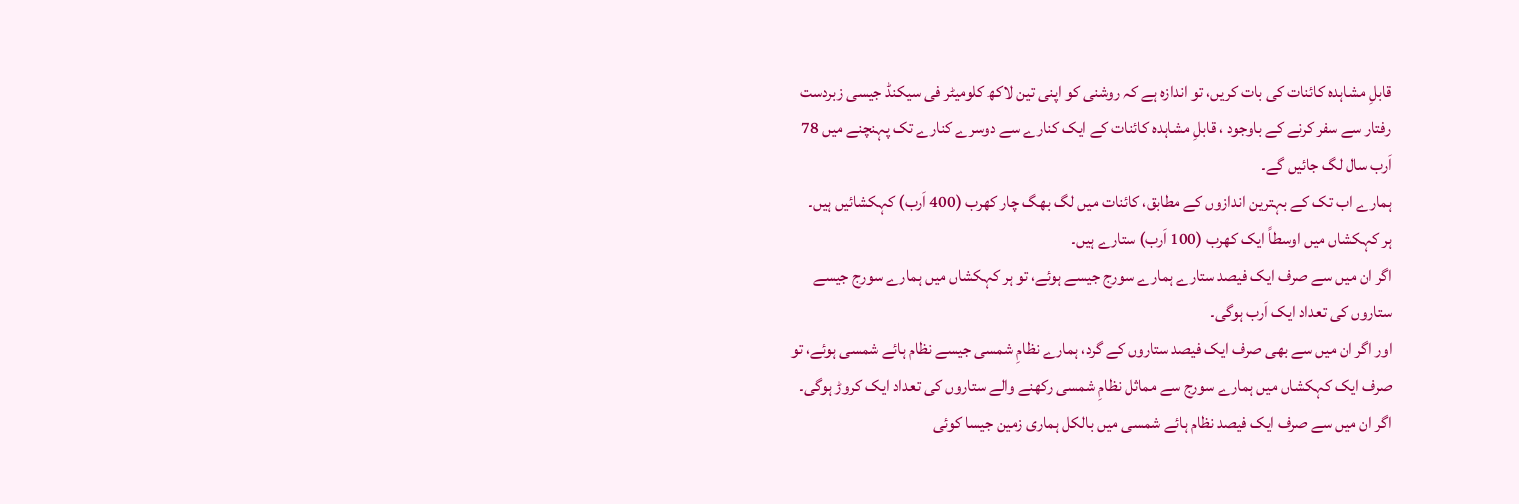قابلِ مشاہدہ کائنات کی بات کریں، تو اندازہ ہے کہ روشنی کو اپنی تین لاکھ کلومیٹر فی سیکنڈ جیسی زبردست رفتار سے سفر کرنے کے باوجود ، قابلِ مشاہدہ کائنات کے ایک کنارے سے دوسرے کنارے تک پہنچنے میں 78 اَرب سال لگ جائیں گے۔
ہمارے اب تک کے بہترین اندازوں کے مطابق، کائنات میں لگ بھگ چار کھرب (400 اَرب) کہکشائیں ہیں۔
ہر کہکشاں میں اوسطاً ایک کھرب (100 اَرب) ستارے ہیں۔
اگر ان میں سے صرف ایک فیصد ستارے ہمارے سورج جیسے ہوئے، تو ہر کہکشاں میں ہمارے سورج جیسے ستاروں کی تعداد ایک اَرب ہوگی۔
اور اگر ان میں سے بھی صرف ایک فیصد ستاروں کے گرد، ہمارے نظامِ شمسی جیسے نظام ہائے شمسی ہوئے، تو صرف ایک کہکشاں میں ہمارے سورج سے مماثل نظامِ شمسی رکھنے والے ستاروں کی تعداد ایک کروڑ ہوگی۔
اگر ان میں سے صرف ایک فیصد نظام ہائے شمسی میں بالکل ہماری زمین جیسا کوئی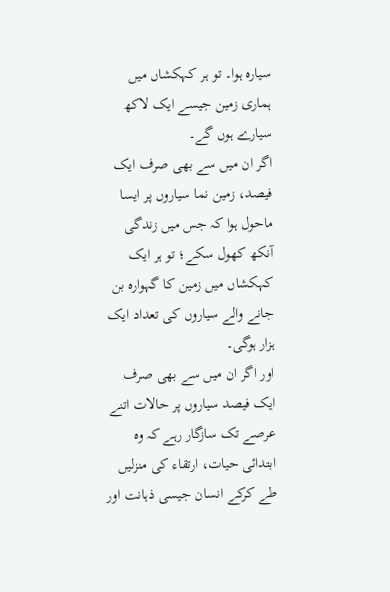سیارہ ہوا۔ تو ہر کہکشاں میں ہماری زمین جیسے ایک لاکھ سیارے ہوں گے۔
اگر ان میں سے بھی صرف ایک فیصد، زمین نما سیاروں پر ایسا ماحول ہوا کہ جس میں زندگی آنکھ کھول سکے؛ تو ہر ایک کہکشاں میں زمین کا گہوارہ بن جانے والے سیاروں کی تعداد ایک ہزار ہوگی۔
اور اگر ان میں سے بھی صرف ایک فیصد سیاروں پر حالات اتنے عرصے تک سازگار رہے کہ وہ ابتدائی حیات، ارتقاء کی منزلیں طے کرکے انسان جیسی ذہانت اور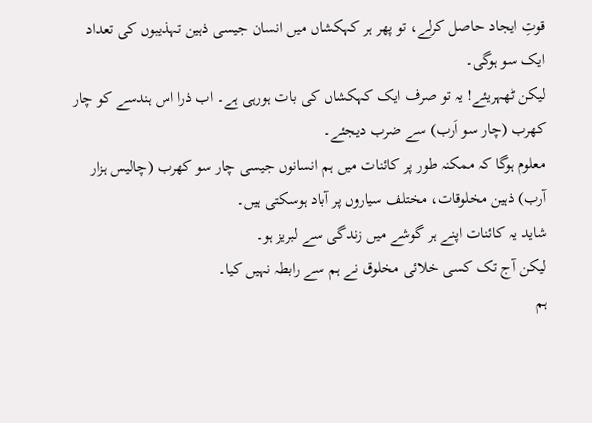قوتِ ایجاد حاصل کرلے، تو پھر ہر کہکشاں میں انسان جیسی ذہین تہذیبوں کی تعداد ایک سو ہوگی۔
لیکن ٹھہریئے! یہ تو صرف ایک کہکشاں کی بات ہورہی ہے۔ اب ذرا اس ہندسے کو چار کھرب (چار سو اَرب) سے ضرب دیجئے۔
معلوم ہوگا کہ ممکنہ طور پر کائنات میں ہم انسانوں جیسی چار سو کھرب (چالیس ہزار آرب) ذہین مخلوقات، مختلف سیاروں پر آباد ہوسکتی ہیں۔
شاید یہ کائنات اپنے ہر گوشے میں زندگی سے لبریز ہو۔
لیکن آج تک کسی خلائی مخلوق نے ہم سے رابطہ نہیں کیا۔
ہم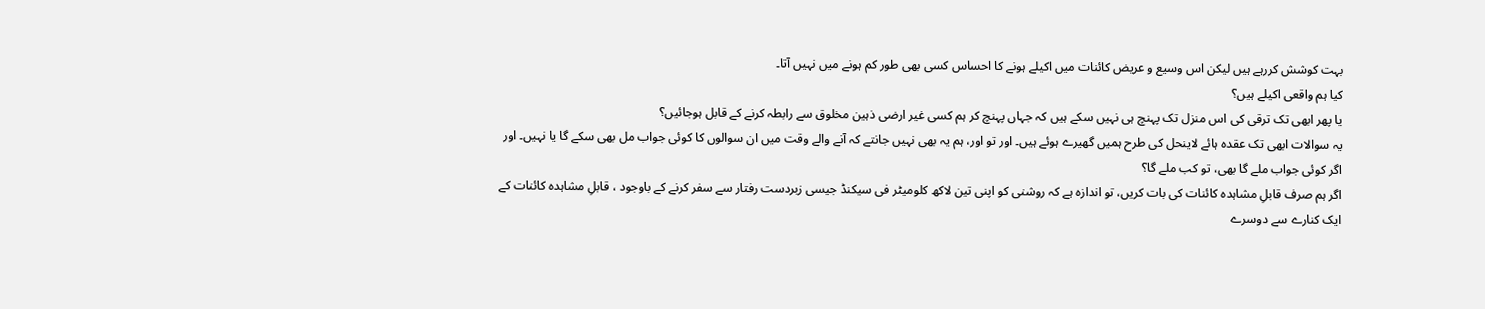بہت کوشش کررہے ہیں لیکن اس وسیع و عریض کائنات میں اکیلے ہونے کا احساس کسی بھی طور کم ہونے میں نہیں آتا۔
کیا ہم واقعی اکیلے ہیں؟
یا پھر ابھی تک ترقی کی اس منزل تک پہنچ ہی نہیں سکے ہیں کہ جہاں پہنچ کر ہم کسی غیر ارضی ذہین مخلوق سے رابطہ کرنے کے قابل ہوجائیں؟
یہ سوالات ابھی تک عقدہ ہائے لاینحل کی طرح ہمیں گھیرے ہوئے ہیں۔ اور تو اور، ہم یہ بھی نہیں جانتے کہ آنے والے وقت میں ان سوالوں کا کوئی جواب مل بھی سکے گا یا نہیں۔ اور اگر کوئی جواب ملے گا بھی، تو کب ملے گا؟
اگر ہم صرف قابلِ مشاہدہ کائنات کی بات کریں، تو اندازہ ہے کہ روشنی کو اپنی تین لاکھ کلومیٹر فی سیکنڈ جیسی زبردست رفتار سے سفر کرنے کے باوجود ، قابلِ مشاہدہ کائنات کے ایک کنارے سے دوسرے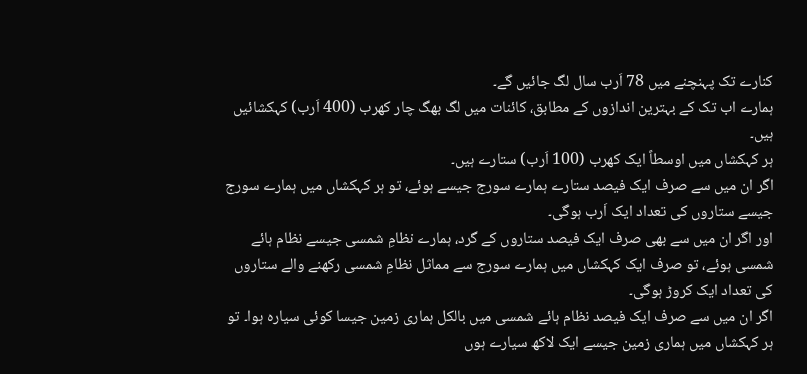کنارے تک پہنچنے میں 78 اَرب سال لگ جائیں گے۔
ہمارے اب تک کے بہترین اندازوں کے مطابق، کائنات میں لگ بھگ چار کھرب (400 اَرب) کہکشائیں ہیں۔
ہر کہکشاں میں اوسطاً ایک کھرب (100 اَرب) ستارے ہیں۔
اگر ان میں سے صرف ایک فیصد ستارے ہمارے سورج جیسے ہوئے، تو ہر کہکشاں میں ہمارے سورج جیسے ستاروں کی تعداد ایک اَرب ہوگی۔
اور اگر ان میں سے بھی صرف ایک فیصد ستاروں کے گرد، ہمارے نظامِ شمسی جیسے نظام ہائے شمسی ہوئے، تو صرف ایک کہکشاں میں ہمارے سورج سے مماثل نظامِ شمسی رکھنے والے ستاروں کی تعداد ایک کروڑ ہوگی۔
اگر ان میں سے صرف ایک فیصد نظام ہائے شمسی میں بالکل ہماری زمین جیسا کوئی سیارہ ہوا۔ تو ہر کہکشاں میں ہماری زمین جیسے ایک لاکھ سیارے ہوں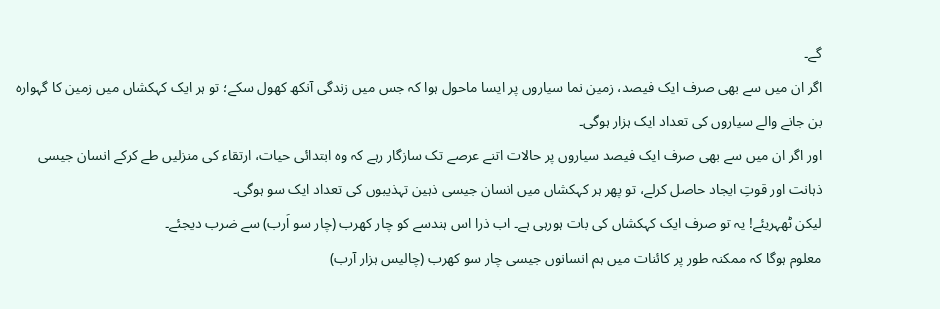گے۔
اگر ان میں سے بھی صرف ایک فیصد، زمین نما سیاروں پر ایسا ماحول ہوا کہ جس میں زندگی آنکھ کھول سکے؛ تو ہر ایک کہکشاں میں زمین کا گہوارہ بن جانے والے سیاروں کی تعداد ایک ہزار ہوگی۔
اور اگر ان میں سے بھی صرف ایک فیصد سیاروں پر حالات اتنے عرصے تک سازگار رہے کہ وہ ابتدائی حیات، ارتقاء کی منزلیں طے کرکے انسان جیسی ذہانت اور قوتِ ایجاد حاصل کرلے، تو پھر ہر کہکشاں میں انسان جیسی ذہین تہذیبوں کی تعداد ایک سو ہوگی۔
لیکن ٹھہریئے! یہ تو صرف ایک کہکشاں کی بات ہورہی ہے۔ اب ذرا اس ہندسے کو چار کھرب (چار سو اَرب) سے ضرب دیجئے۔
معلوم ہوگا کہ ممکنہ طور پر کائنات میں ہم انسانوں جیسی چار سو کھرب (چالیس ہزار آرب)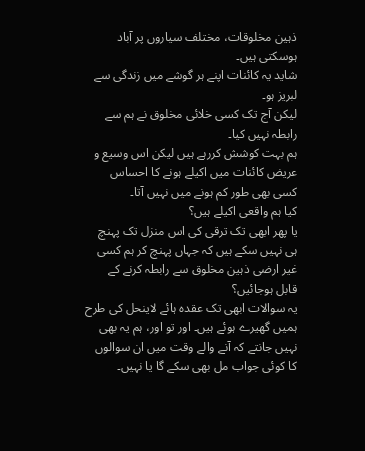ذہین مخلوقات، مختلف سیاروں پر آباد ہوسکتی ہیں۔
شاید یہ کائنات اپنے ہر گوشے میں زندگی سے لبریز ہو۔
لیکن آج تک کسی خلائی مخلوق نے ہم سے رابطہ نہیں کیا۔
ہم بہت کوشش کررہے ہیں لیکن اس وسیع و عریض کائنات میں اکیلے ہونے کا احساس کسی بھی طور کم ہونے میں نہیں آتا۔
کیا ہم واقعی اکیلے ہیں؟
یا پھر ابھی تک ترقی کی اس منزل تک پہنچ ہی نہیں سکے ہیں کہ جہاں پہنچ کر ہم کسی غیر ارضی ذہین مخلوق سے رابطہ کرنے کے قابل ہوجائیں؟
یہ سوالات ابھی تک عقدہ ہائے لاینحل کی طرح ہمیں گھیرے ہوئے ہیں۔ اور تو اور، ہم یہ بھی نہیں جانتے کہ آنے والے وقت میں ان سوالوں کا کوئی جواب مل بھی سکے گا یا نہیں۔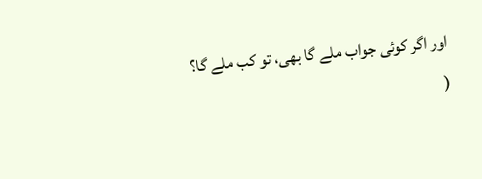اور اگر کوئی جواب ملے گا بھی، تو کب ملے گا؟
(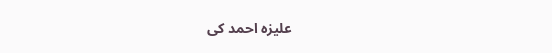علیزہ احمد کی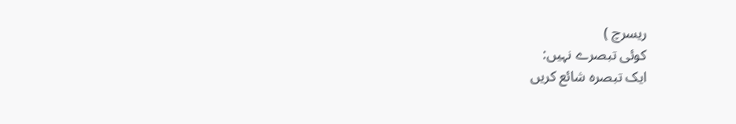ریسرچ )
کوئی تبصرے نہیں:
ایک تبصرہ شائع کریں